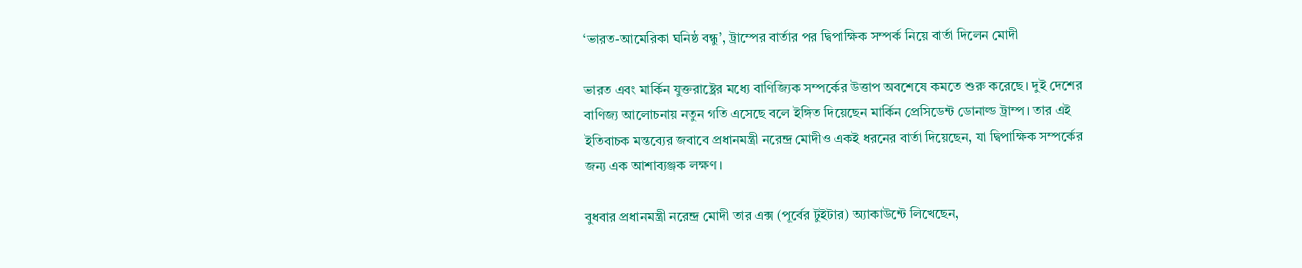‘ভারত-আমেরিকা ঘনিষ্ঠ বন্ধু’, ট্রাম্পের বার্তার পর দ্বিপাক্ষিক সম্পর্ক নিয়ে বার্তা দিলেন মোদী

ভারত এবং মার্কিন যুক্তরাষ্ট্রের মধ্যে বাণিজ্যিক সম্পর্কের উত্তাপ অবশেষে কমতে শুরু করেছে। দুই দেশের বাণিজ্য আলোচনায় নতুন গতি এসেছে বলে ইঙ্গিত দিয়েছেন মার্কিন প্রেসিডেন্ট ডোনাল্ড ট্রাম্প। তার এই ইতিবাচক মন্তব্যের জবাবে প্রধানমন্ত্রী নরেন্দ্র মোদীও একই ধরনের বার্তা দিয়েছেন, যা দ্বিপাক্ষিক সম্পর্কের জন্য এক আশাব্যঞ্জক লক্ষণ।

বুধবার প্রধানমন্ত্রী নরেন্দ্র মোদী তার এক্স (পূর্বের টুইটার) অ্যাকাউন্টে লিখেছেন,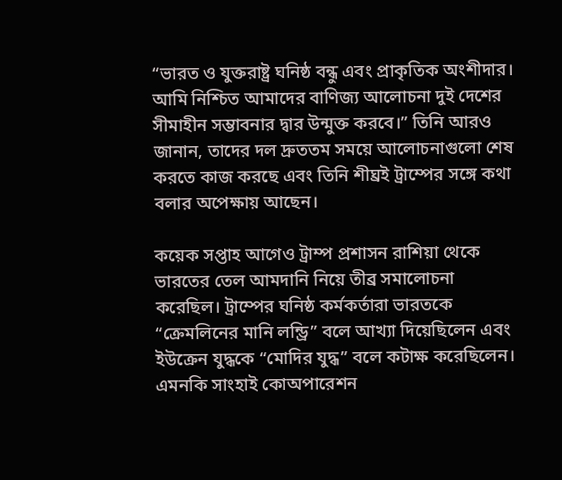“ভারত ও যুক্তরাষ্ট্র ঘনিষ্ঠ বন্ধু এবং প্রাকৃতিক অংশীদার। আমি নিশ্চিত আমাদের বাণিজ্য আলোচনা দুই দেশের সীমাহীন সম্ভাবনার দ্বার উন্মুক্ত করবে।” তিনি আরও জানান, তাদের দল দ্রুততম সময়ে আলোচনাগুলো শেষ করতে কাজ করছে এবং তিনি শীঘ্রই ট্রাম্পের সঙ্গে কথা বলার অপেক্ষায় আছেন।

কয়েক সপ্তাহ আগেও ট্রাম্প প্রশাসন রাশিয়া থেকে ভারতের তেল আমদানি নিয়ে তীব্র সমালোচনা করেছিল। ট্রাম্পের ঘনিষ্ঠ কর্মকর্তারা ভারতকে “ক্রেমলিনের মানি লন্ড্রি” বলে আখ্যা দিয়েছিলেন এবং ইউক্রেন যুদ্ধকে “মোদির যুদ্ধ” বলে কটাক্ষ করেছিলেন। এমনকি সাংহাই কোঅপারেশন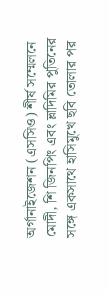অর্গানাইজেশন (এসসিও) শীর্ষ সম্মেলনে মোদী, শি জিনপিং এবং ভ্লাদিমির পুতিনের সঙ্গে একসাথে হাসিমুখে ছবি তোলার পর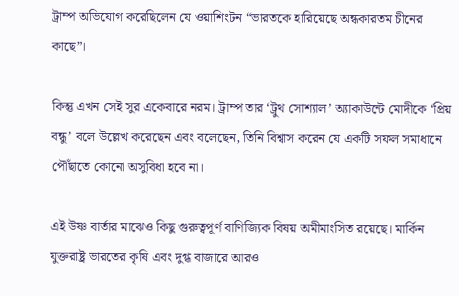ট্রাম্প অভিযোগ করেছিলেন যে ওয়াশিংটন “ভারতকে হারিয়েছে অন্ধকারতম চীনের কাছে”।

কিন্তু এখন সেই সুর একেবারে নরম। ট্রাম্প তার ‘ট্রুথ সোশ্যাল’ অ্যাকাউন্টে মোদীকে ‘প্রিয় বন্ধু’ বলে উল্লেখ করেছেন এবং বলেছেন, তিনি বিশ্বাস করেন যে একটি সফল সমাধানে পৌঁছাতে কোনো অসুবিধা হবে না।

এই উষ্ণ বার্তার মাঝেও কিছু গুরুত্বপূর্ণ বাণিজ্যিক বিষয় অমীমাংসিত রয়েছে। মার্কিন যুক্তরাষ্ট্র ভারতের কৃষি এবং দুগ্ধ বাজারে আরও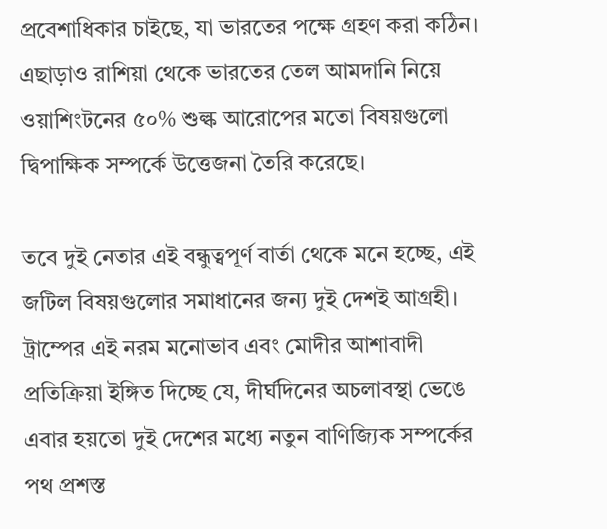প্রবেশাধিকার চাইছে, যা ভারতের পক্ষে গ্রহণ করা কঠিন। এছাড়াও রাশিয়া থেকে ভারতের তেল আমদানি নিয়ে ওয়াশিংটনের ৫০% শুল্ক আরোপের মতো বিষয়গুলো দ্বিপাক্ষিক সম্পর্কে উত্তেজনা তৈরি করেছে।

তবে দুই নেতার এই বন্ধুত্বপূর্ণ বার্তা থেকে মনে হচ্ছে, এই জটিল বিষয়গুলোর সমাধানের জন্য দুই দেশই আগ্রহী। ট্রাম্পের এই নরম মনোভাব এবং মোদীর আশাবাদী প্রতিক্রিয়া ইঙ্গিত দিচ্ছে যে, দীর্ঘদিনের অচলাবস্থা ভেঙে এবার হয়তো দুই দেশের মধ্যে নতুন বাণিজ্যিক সম্পর্কের পথ প্রশস্ত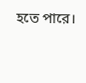হতে পারে।